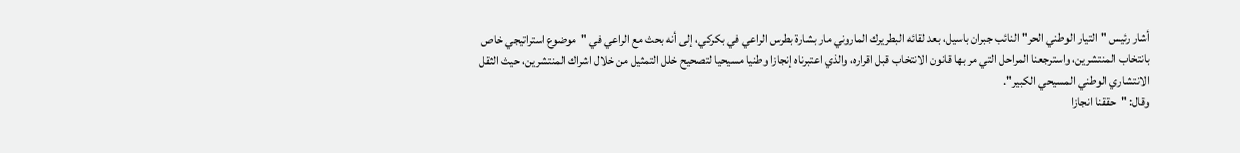أشار رئيس "التيار الوطني الحر" النائب جبران باسيل، بعد لقائه البطريرك الماروني مار بشارة بطرس الراعي في بكركي، إلى أنه بحث مع الراعي في "موضوع استراتيجي خاص بانتخاب المنتشرين، واسترجعنا المراحل التي مر بها قانون الانتخاب قبل اقراره، والذي اعتبرناه إنجازا وطنيا مسيحيا لتصحيح خلل التمثيل من خلال اشراك المنتشرين، حيث الثقل الانتشاري الوطني المسيحي الكبير".
وقال: "حققنا انجازا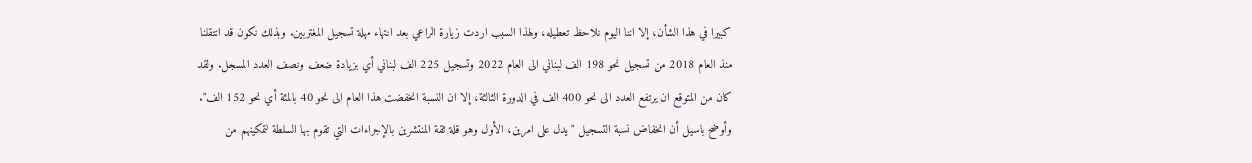كبيرا في هذا الشأن، إلا اننا اليوم نلاحظ تعطيله، ولهذا السبب اردت زيارة الراعي بعد انتهاء مهلة تسجيل المغتربين. وبذلك نكون قد انتقلنا منذ العام 2018 من تسجيل نحو 198 الف لبناني الى العام 2022 وتسجيل 225 الف لبناني أي بزيادة ضعف ونصف العدد المسجل. ولقد كان من المتوقع ان يرتفع العدد الى نحو 400 الف في الدورة الثالثة، إلا ان النسبة انخفضت هذا العام الى نحو 40 بالمئة أي نحو 152 الف".
وأوضح باسيل أن انخفاض نسبة التسجيل "يدل على امرين، الأول وهو قلة ثقة المنتشرين بالإجراءات التي تقوم بها السلطة لتمكينهم من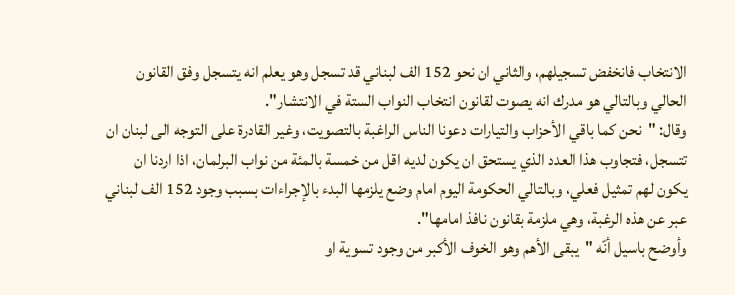الانتخاب فانخفض تسجيلهم، والثاني ان نحو 152 الف لبناني قد تسجل وهو يعلم انه يتسجل وفق القانون الحالي وبالتالي هو مدرك انه يصوت لقانون انتخاب النواب الستة في الانتشار".
وقال: "نحن كما باقي الأحزاب والتيارات دعونا الناس الراغبة بالتصويت، وغير القادرة على التوجه الى لبنان ان تتسجل، فتجاوب هذا العدد الذي يستحق ان يكون لديه اقل من خمسة بالمئة من نواب البرلمان، اذا اردنا ان يكون لهم تمثيل فعلي، وبالتالي الحكومة اليوم امام وضع يلزمها البدء بالإجراءات بسبب وجود 152 الف لبناني عبر عن هذه الرغبة، وهي ملزمة بقانون نافذ امامها".
وأوضح باسيل أنّه "يبقى الأهم وهو الخوف الأكبر من وجود تسوية او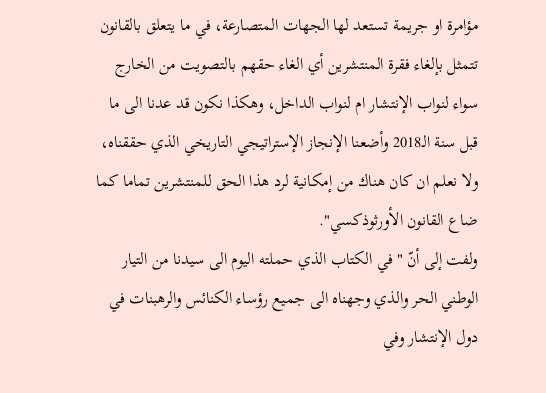مؤامرة او جريمة تستعد لها الجهات المتصارعة، في ما يتعلق بالقانون تتمثل بإلغاء فقرة المنتشرين أي الغاء حقهم بالتصويت من الخارج سواء لنواب الإنتشار ام لنواب الداخل، وهكذا نكون قد عدنا الى ما قبل سنة الـ2018 وأضعنا الإنجاز الإستراتيجي التاريخي الذي حققناه، ولا نعلم ان كان هناك من إمكانية لرد هذا الحق للمنتشرين تماما كما ضاع القانون الأورثوذكسي".
ولفت إلى أنّ "في الكتاب الذي حملته اليوم الى سيدنا من التيار الوطني الحر والذي وجهناه الى جميع رؤساء الكنائس والرهبنات في دول الإنتشار وفي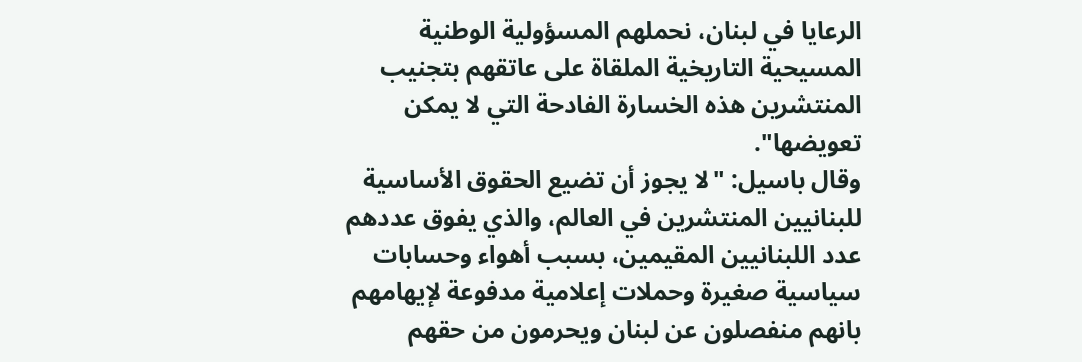الرعايا في لبنان، نحملهم المسؤولية الوطنية المسيحية التاريخية الملقاة على عاتقهم بتجنيب المنتشرين هذه الخسارة الفادحة التي لا يمكن تعويضها".
وقال باسيل: "لا يجوز أن تضيع الحقوق الأساسية للبنانيين المنتشرين في العالم، والذي يفوق عددهم عدد اللبنانيين المقيمين، بسبب أهواء وحسابات سياسية صغيرة وحملات إعلامية مدفوعة لإيهامهم بانهم منفصلون عن لبنان ويحرمون من حقهم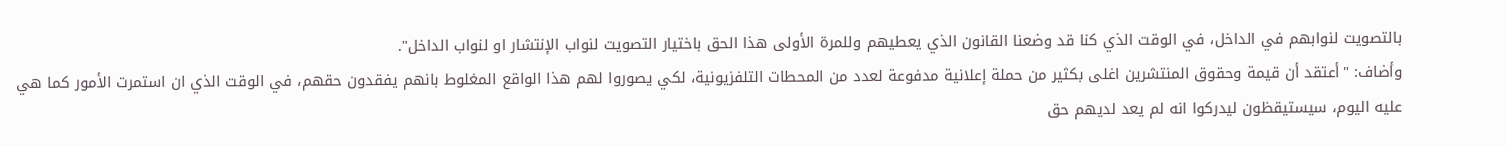بالتصويت لنوابهم في الداخل، في الوقت الذي كنا قد وضعنا القانون الذي يعطيهم وللمرة الأولى هذا الحق باختيار التصويت لنواب الإنتشار او لنواب الداخل".
وأضاف: "أعتقد أن قيمة وحقوق المنتشرين اغلى بكثير من حملة إعلانية مدفوعة لعدد من المحطات التلفزيونية، لكي يصوروا لهم هذا الواقع المغلوط بانهم يفقدون حقهم، في الوقت الذي ان استمرت الأمور كما هي عليه اليوم، سيستيقظون ليدركوا انه لم يعد لديهم حق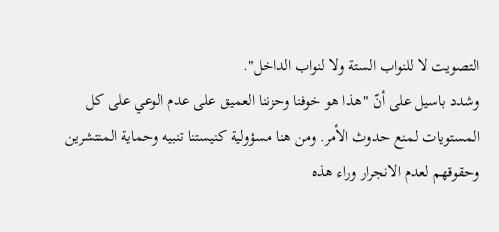التصويت لا للنواب الستة ولا لنواب الداخل".
وشدد باسيل على أنّ "هذا هو خوفنا وحزننا العميق على عدم الوعي على كل المستويات لمنع حدوث الأمر. ومن هنا مسؤولية كنيستنا تنبيه وحماية المنتشرين وحقوقهم لعدم الانجرار وراء هذه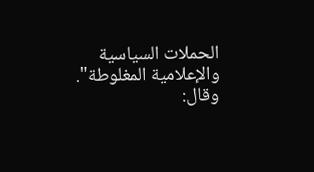الحملات السياسية والإعلامية المغلوطة".
وقال: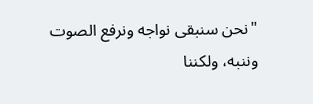"نحن سنبقى نواجه ونرفع الصوت وننبه، ولكننا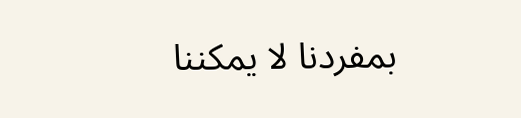بمفردنا لا يمكننا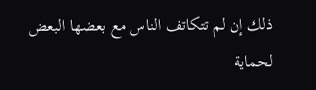ذلك إن لم تتكاتف الناس مع بعضها البعض لحماية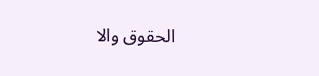الحقوق والا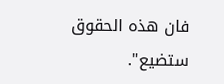فان هذه الحقوق ستضيع".